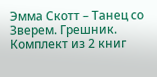Эмма Скотт – Танец со Зверем. Грешник. Комплект из 2 книг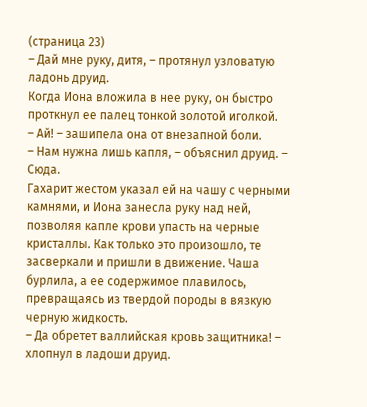(страница 23)
– Дай мне руку, дитя, – протянул узловатую ладонь друид.
Когда Иона вложила в нее руку, он быстро проткнул ее палец тонкой золотой иголкой.
– Ай! – зашипела она от внезапной боли.
– Нам нужна лишь капля, – объяснил друид. – Сюда.
Гахарит жестом указал ей на чашу с черными камнями, и Иона занесла руку над ней, позволяя капле крови упасть на черные кристаллы. Как только это произошло, те засверкали и пришли в движение. Чаша бурлила, а ее содержимое плавилось, превращаясь из твердой породы в вязкую черную жидкость.
– Да обретет валлийская кровь защитника! – хлопнул в ладоши друид.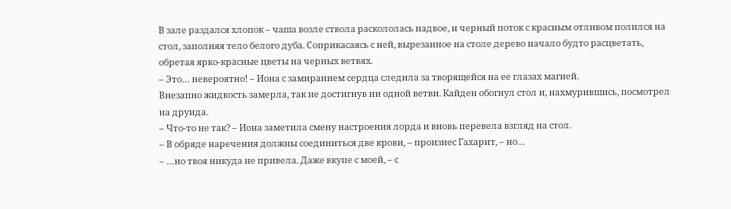В зале раздался хлопок – чаша возле ствола раскололась надвое, и черный поток с красным отливом полился на стол, заполняя тело белого дуба. Соприкасаясь с ней, вырезанное на столе дерево начало будто расцветать, обретая ярко-красные цветы на черных ветвях.
– Это… невероятно! – Иона с замиранием сердца следила за творящейся на ее глазах магией.
Внезапно жидкость замерла, так не достигнув ни одной ветви. Кайден обогнул стол и, нахмурившись, посмотрел на друида.
– Что-то не так? – Иона заметила смену настроения лорда и вновь перевела взгляд на стол.
– В обряде наречения должны соединиться две крови, – произнес Гахарит, – но…
– …но твоя никуда не привела. Даже вкупе с моей, – с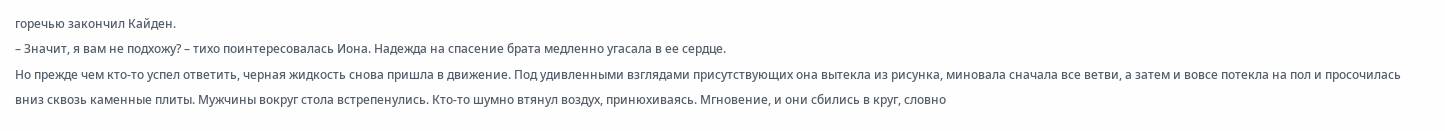горечью закончил Кайден.
– Значит, я вам не подхожу? – тихо поинтересовалась Иона. Надежда на спасение брата медленно угасала в ее сердце.
Но прежде чем кто-то успел ответить, черная жидкость снова пришла в движение. Под удивленными взглядами присутствующих она вытекла из рисунка, миновала сначала все ветви, а затем и вовсе потекла на пол и просочилась вниз сквозь каменные плиты. Мужчины вокруг стола встрепенулись. Кто-то шумно втянул воздух, принюхиваясь. Мгновение, и они сбились в круг, словно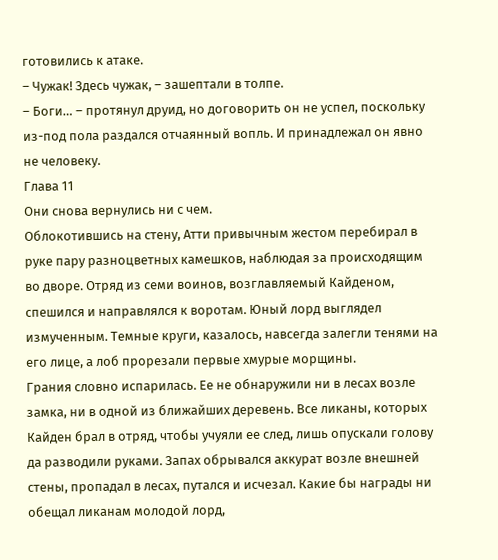готовились к атаке.
– Чужак! Здесь чужак, – зашептали в толпе.
– Боги… – протянул друид, но договорить он не успел, поскольку из-под пола раздался отчаянный вопль. И принадлежал он явно не человеку.
Глава 11
Они снова вернулись ни с чем.
Облокотившись на стену, Атти привычным жестом перебирал в руке пару разноцветных камешков, наблюдая за происходящим во дворе. Отряд из семи воинов, возглавляемый Кайденом, спешился и направлялся к воротам. Юный лорд выглядел измученным. Темные круги, казалось, навсегда залегли тенями на его лице, а лоб прорезали первые хмурые морщины.
Грания словно испарилась. Ее не обнаружили ни в лесах возле замка, ни в одной из ближайших деревень. Все ликаны, которых Кайден брал в отряд, чтобы учуяли ее след, лишь опускали голову да разводили руками. Запах обрывался аккурат возле внешней стены, пропадал в лесах, путался и исчезал. Какие бы награды ни обещал ликанам молодой лорд,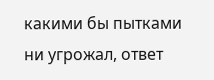какими бы пытками ни угрожал, ответ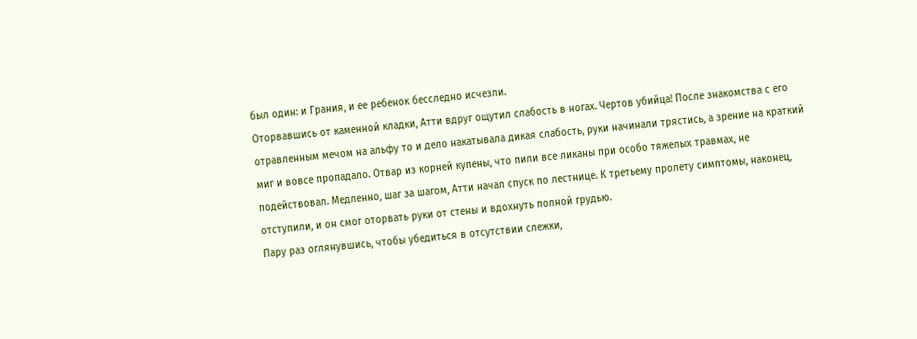был один: и Грания, и ее ребенок бесследно исчезли.
Оторвавшись от каменной кладки, Атти вдруг ощутил слабость в ногах. Чертов убийца! После знакомства с его отравленным мечом на альфу то и дело накатывала дикая слабость, руки начинали трястись, а зрение на краткий миг и вовсе пропадало. Отвар из корней купены, что пили все ликаны при особо тяжелых травмах, не подействовал. Медленно, шаг за шагом, Атти начал спуск по лестнице. К третьему пролету симптомы, наконец, отступили, и он смог оторвать руки от стены и вдохнуть полной грудью.
Пару раз оглянувшись, чтобы убедиться в отсутствии слежки,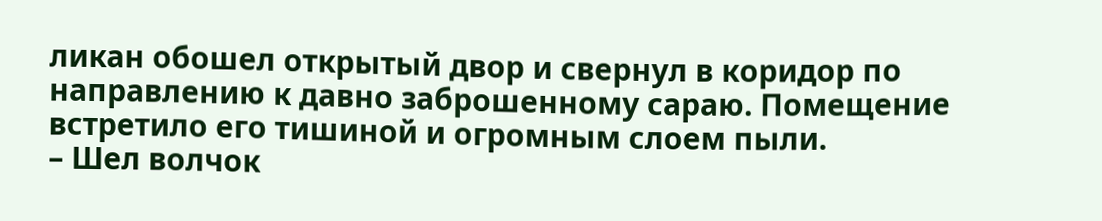ликан обошел открытый двор и свернул в коридор по направлению к давно заброшенному сараю. Помещение встретило его тишиной и огромным слоем пыли.
– Шел волчок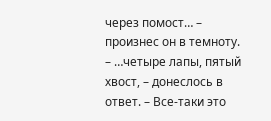через помост… – произнес он в темноту.
– …четыре лапы, пятый хвост, – донеслось в ответ. – Все-таки это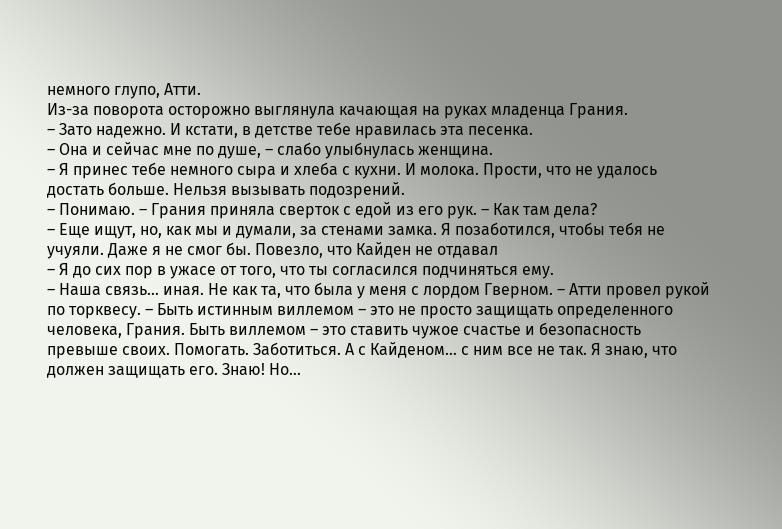немного глупо, Атти.
Из-за поворота осторожно выглянула качающая на руках младенца Грания.
– Зато надежно. И кстати, в детстве тебе нравилась эта песенка.
– Она и сейчас мне по душе, – слабо улыбнулась женщина.
– Я принес тебе немного сыра и хлеба с кухни. И молока. Прости, что не удалось достать больше. Нельзя вызывать подозрений.
– Понимаю. – Грания приняла сверток с едой из его рук. – Как там дела?
– Еще ищут, но, как мы и думали, за стенами замка. Я позаботился, чтобы тебя не учуяли. Даже я не смог бы. Повезло, что Кайден не отдавал
– Я до сих пор в ужасе от того, что ты согласился подчиняться ему.
– Наша связь… иная. Не как та, что была у меня с лордом Гверном. – Атти провел рукой по торквесу. – Быть истинным виллемом – это не просто защищать определенного человека, Грания. Быть виллемом – это ставить чужое счастье и безопасность превыше своих. Помогать. Заботиться. А с Кайденом… с ним все не так. Я знаю, что должен защищать его. Знаю! Но…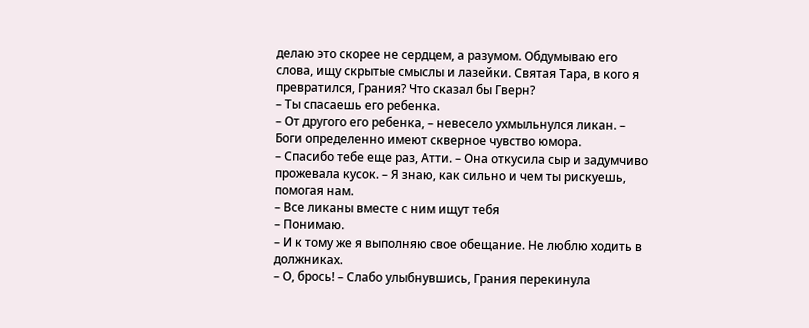делаю это скорее не сердцем, а разумом. Обдумываю его слова, ищу скрытые смыслы и лазейки. Святая Тара, в кого я превратился, Грания? Что сказал бы Гверн?
– Ты спасаешь его ребенка.
– От другого его ребенка, – невесело ухмыльнулся ликан. – Боги определенно имеют скверное чувство юмора.
– Спасибо тебе еще раз, Атти. – Она откусила сыр и задумчиво прожевала кусок. – Я знаю, как сильно и чем ты рискуешь, помогая нам.
– Все ликаны вместе с ним ищут тебя
– Понимаю.
– И к тому же я выполняю свое обещание. Не люблю ходить в должниках.
– О, брось! – Слабо улыбнувшись, Грания перекинула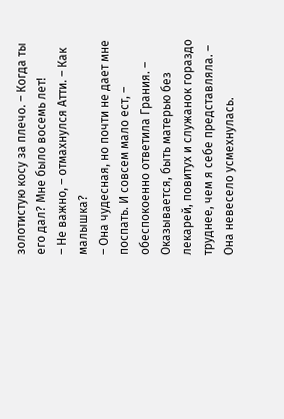золотистую косу за плечо. – Когда ты его дал? Мне было восемь лет!
– Не важно, – отмахнулся Атти. – Как малышка?
– Она чудесная, но почти не дает мне поспать. И совсем мало ест, – обеспокоенно ответила Грания. – Оказывается, быть матерью без лекарей, повитух и служанок гораздо труднее, чем я себе представляла. – Она невесело усмехнулась.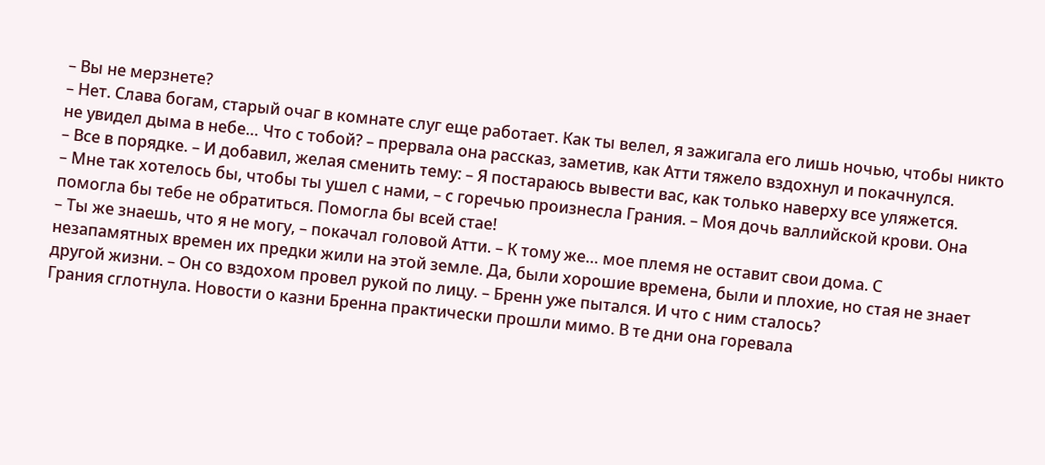– Вы не мерзнете?
– Нет. Слава богам, старый очаг в комнате слуг еще работает. Как ты велел, я зажигала его лишь ночью, чтобы никто не увидел дыма в небе… Что с тобой? – прервала она рассказ, заметив, как Атти тяжело вздохнул и покачнулся.
– Все в порядке. – И добавил, желая сменить тему: – Я постараюсь вывести вас, как только наверху все уляжется.
– Мне так хотелось бы, чтобы ты ушел с нами, – с горечью произнесла Грания. – Моя дочь валлийской крови. Она помогла бы тебе не обратиться. Помогла бы всей стае!
– Ты же знаешь, что я не могу, – покачал головой Атти. – К тому же… мое племя не оставит свои дома. С незапамятных времен их предки жили на этой земле. Да, были хорошие времена, были и плохие, но стая не знает другой жизни. – Он со вздохом провел рукой по лицу. – Бренн уже пытался. И что с ним сталось?
Грания сглотнула. Новости о казни Бренна практически прошли мимо. В те дни она горевала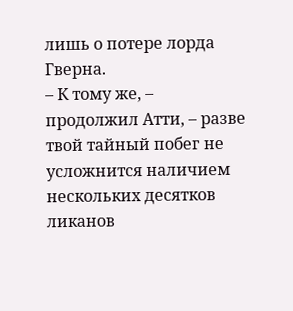лишь о потере лорда Гверна.
– К тому же, – продолжил Атти, – разве твой тайный побег не усложнится наличием нескольких десятков ликанов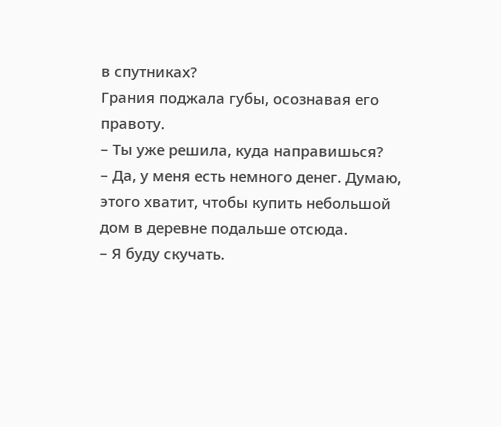в спутниках?
Грания поджала губы, осознавая его правоту.
– Ты уже решила, куда направишься?
– Да, у меня есть немного денег. Думаю, этого хватит, чтобы купить небольшой дом в деревне подальше отсюда.
– Я буду скучать.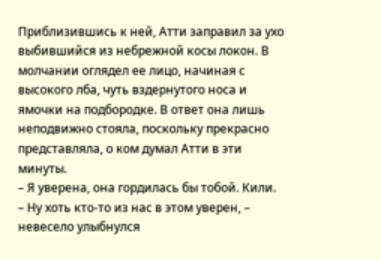Приблизившись к ней, Атти заправил за ухо выбившийся из небрежной косы локон. В молчании оглядел ее лицо, начиная с высокого лба, чуть вздернутого носа и ямочки на подбородке. В ответ она лишь неподвижно стояла, поскольку прекрасно представляла, о ком думал Атти в эти минуты.
– Я уверена, она гордилась бы тобой. Кили.
– Ну хоть кто-то из нас в этом уверен, – невесело улыбнулся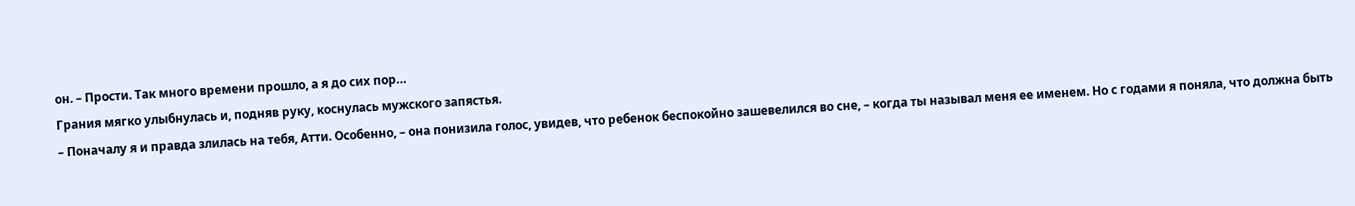он. – Прости. Так много времени прошло, а я до сих пор…
Грания мягко улыбнулась и, подняв руку, коснулась мужского запястья.
– Поначалу я и правда злилась на тебя, Атти. Особенно, – она понизила голос, увидев, что ребенок беспокойно зашевелился во сне, – когда ты называл меня ее именем. Но с годами я поняла, что должна быть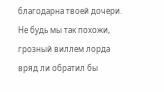благодарна твоей дочери. Не будь мы так похожи, грозный виллем лорда вряд ли обратил бы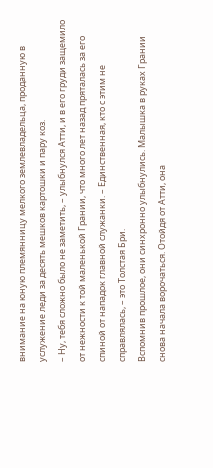внимание на юную племянницу мелкого землевладельца, проданную в услужение леди за десять мешков картошки и пару коз.
– Ну, тебя сложно было не заметить, – улыбнулся Атти, и в его груди защемило от нежности к той маленькой Грании, что много лет назад пряталась за его спиной от нападок главной служанки. – Единственная, кто с этим не справлялась, – это Толстая Бри.
Вспомнив прошлое, они синхронно улыбнулись. Малышка в руках Грании снова начала ворочаться. Отойдя от Атти, она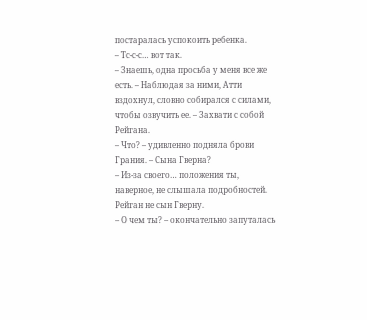постаралась успокоить ребенка.
– Тс-с-с… вот так.
– Знаешь, одна просьба у меня все же есть. – Наблюдая за ними, Атти вздохнул, словно собирался с силами, чтобы озвучить ее. – Захвати с собой Рейгана.
– Что? – удивленно подняла брови Грания. – Сына Гверна?
– Из-за своего… положения ты, наверное, не слышала подробностей. Рейган не сын Гверну.
– О чем ты? – окончательно запуталась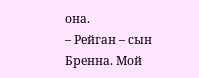она.
– Рейган – сын Бренна. Мой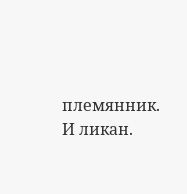племянник. И ликан.